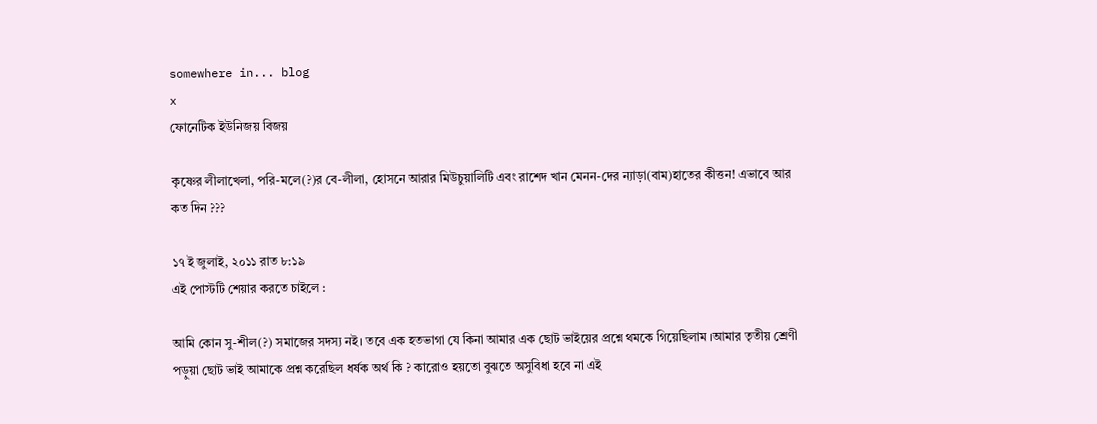somewhere in... blog
x
ফোনেটিক ইউনিজয় বিজয়

কৃষ্ণের লীলাখেলা, পরি-মলে(?)র বে-লীলা, হোসনে আরার মিউচুয়ালিটি এবং রাশেদ খান মেনন-দের ন্যাড়া(বাম)হাতের কীত্তন! এভাবে আর কত দিন ???

১৭ ই জুলাই, ২০১১ রাত ৮:১৯
এই পোস্টটি শেয়ার করতে চাইলে :

আমি কোন সু-শীল(?) সমাজের সদস্য নই। তবে এক হতভাগা যে কিনা আমার এক ছোট ভাইয়ের প্রশ্নে থমকে গিয়েছিলাম ।আমার তৃতীয় শ্রেণী পড়ুয়া ছোট ভাই আমাকে প্রশ্ন করেছিল ধর্ষক অর্থ কি ? কারোও হয়তো বুঝতে অসুবিধা হবে না এই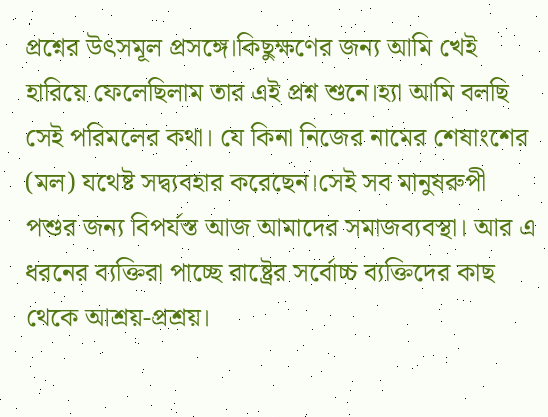প্রশ্নের উৎসমূল প্রসঙ্গে।কিছুক্ষণের জন্য আমি খেই হারিয়ে ফেলেছিলাম তার এই প্রশ্ন শুনে।হ্যা আমি বলছি সেই পরিমলের কথা। যে কিনা নিজের নামের শেষাংশের (মল) যথেষ্ট সদ্ব্যবহার করেছেন।সেই সব মানুষরুপী পশুর জন্য বিপর্যস্ত আজ আমাদের সমাজব্যবস্থা। আর এ ধরনের ব্যক্তিরা পাচ্ছে রাষ্ট্রের সর্বোচ্চ ব্যক্তিদের কাছ থেকে আশ্রয়-প্রশ্রয়।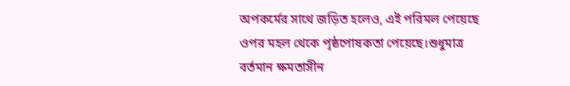অপকর্মের সাথে জড়িত হলেও, এই পরিমল পেয়েছে ওপর মহল থেকে পৃষ্ঠপোষকতা পেয়েছে।শুধুমাত্র বর্তমান ক্ষমতাসীন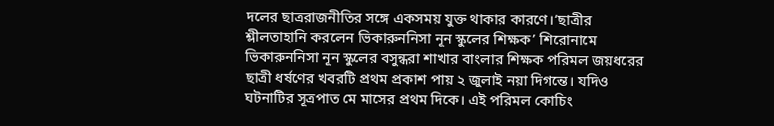দলের ছাত্ররাজনীতির সঙ্গে একসময় যুক্ত থাকার কারণে।‘ছাত্রীর শ্লীলতাহানি করলেন ভিকারুননিসা নূন স্কুলের শিক্ষক’ শিরোনামে ভিকারুননিসা নূন স্কুলের বসুন্ধরা শাখার বাংলার শিক্ষক পরিমল জয়ধরের ছাত্রী ধর্ষণের খবরটি প্রথম প্রকাশ পায় ২ জুলাই নয়া দিগন্তে। যদিও ঘটনাটির সূত্রপাত মে মাসের প্রথম দিকে। এই পরিমল কোচিং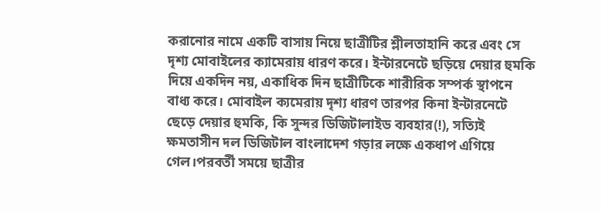করানোর নামে একটি বাসায় নিয়ে ছাত্রীটির শ্লীলতাহানি করে এবং সে দৃশ্য মোবাইলের ক্যামেরায় ধারণ করে। ইন্টারনেটে ছড়িয়ে দেয়ার হুমকি দিয়ে একদিন নয়, একাধিক দিন ছাত্রীটিকে শারীরিক সম্পর্ক স্থাপনে বাধ্য করে। মোবাইল ক্যমেরায় দৃশ্য ধারণ তারপর কিনা ইন্টারনেটে ছেড়ে দেয়ার হুমকি, কি সুন্দর ডিজিটালাইড ব্যবহার(!), সত্যিই ক্ষমতাসীন দল ডিজিটাল বাংলাদেশ গড়ার লক্ষে একধাপ এগিয়ে গেল।পরবর্তী সময়ে ছাত্রীর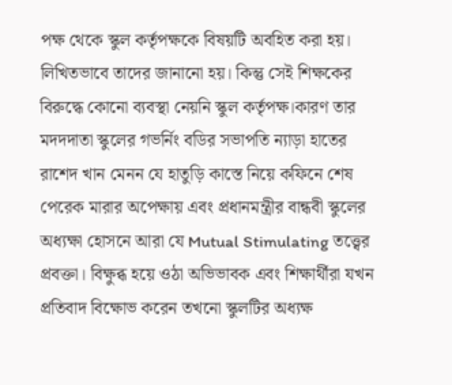পক্ষ থেকে স্কুল কর্তৃপক্ষকে বিষয়টি অবহিত করা হয়। লিখিতভাবে তাদের জানানো হয়। কিন্তু সেই শিক্ষকের বিরুদ্ধে কোনো ব্যবস্থা নেয়নি স্কুল কর্তৃপক্ষ।কারণ তার মদদদাতা স্কুলের গভর্নিং বডির সভাপতি ন্যাড়া হাতের রাশেদ খান মেনন যে হাতুড়ি কাস্তে নিয়ে কফিনে শেষ পেরেক মারার অপেক্ষায় এবং প্রধানমন্ত্রীর বান্ধবী স্কুলের অধ্যক্ষা হোসনে আরা যে Mutual Stimulating তত্ত্বের প্রবক্তা। বিক্ষুব্ধ হয়ে ওঠা অভিভাবক এবং শিক্ষার্থীরা যখন প্রতিবাদ বিক্ষোভ করেন তখনো স্কুলটির অধ্যক্ষ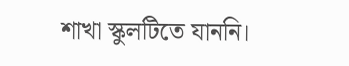শাখা স্কুলটিতে যাননি।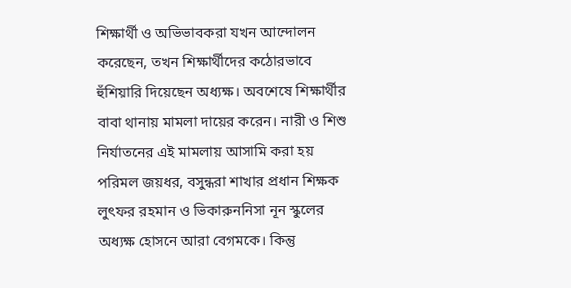শিক্ষার্থী ও অভিভাবকরা যখন আন্দোলন করেছেন, তখন শিক্ষার্থীদের কঠোরভাবে হুঁশিয়ারি দিয়েছেন অধ্যক্ষ। অবশেষে শিক্ষার্থীর বাবা থানায় মামলা দায়ের করেন। নারী ও শিশু নির্যাতনের এই মামলায় আসামি করা হয় পরিমল জয়ধর, বসুন্ধরা শাখার প্রধান শিক্ষক লুৎফর রহমান ও ভিকারুননিসা নূন স্কুলের অধ্যক্ষ হোসনে আরা বেগমকে। কিন্তু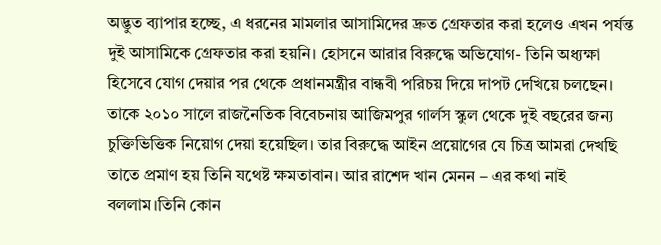অদ্ভুত ব্যাপার হচ্ছে, এ ধরনের মামলার আসামিদের দ্রুত গ্রেফতার করা হলেও এখন পর্যন্ত দুই আসামিকে গ্রেফতার করা হয়নি। হোসনে আরার বিরুদ্ধে অভিযোগ- তিনি অধ্যক্ষা হিসেবে যোগ দেয়ার পর থেকে প্রধানমন্ত্রীর বান্ধবী পরিচয় দিয়ে দাপট দেখিয়ে চলছেন। তাকে ২০১০ সালে রাজনৈতিক বিবেচনায় আজিমপুর গার্লস স্কুল থেকে দুই বছরের জন্য চুক্তিভিত্তিক নিয়োগ দেয়া হয়েছিল। তার বিরুদ্ধে আইন প্রয়োগের যে চিত্র আমরা দেখছি তাতে প্রমাণ হয় তিনি যথেষ্ট ক্ষমতাবান। আর রাশেদ খান মেনন – এর কথা নাই বললাম।তিনি কোন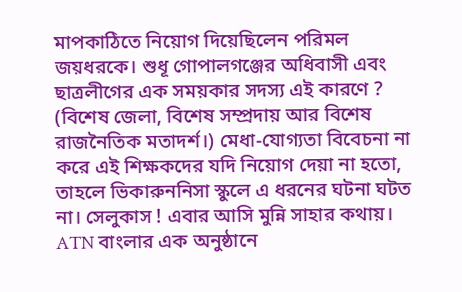মাপকাঠিতে নিয়োগ দিয়েছিলেন পরিমল জয়ধরকে। শুধূ গোপালগঞ্জের অধিবাসী এবং ছাত্রলীগের এক সময়কার সদস্য এই কারণে ? (বিশেষ জেলা, বিশেষ সম্প্রদায় আর বিশেষ রাজনৈতিক মতাদর্শ।) মেধা-যোগ্যতা বিবেচনা না করে এই শিক্ষকদের যদি নিয়োগ দেয়া না হতো, তাহলে ভিকারুননিসা স্কুলে এ ধরনের ঘটনা ঘটত না। সেলুকাস ! এবার আসি মুন্নি সাহার কথায়। ATN বাংলার এক অনুষ্ঠানে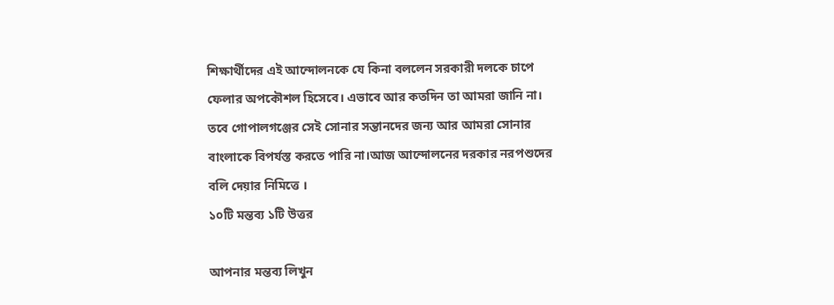শিক্ষার্থীদের এই আন্দোলনকে যে কিনা বললেন সরকারী দলকে চাপে ফেলার অপকৌশল হিসেবে। এভাবে আর কতদিন তা আমরা জানি না। তবে গোপালগঞ্জের সেই সোনার সন্তানদের জন্য আর আমরা সোনার বাংলাকে বিপর্যস্ত করতে পারি না।আজ আন্দোলনের দরকার নরপশুদের বলি দেয়ার নিমিত্তে ।
১০টি মন্তব্য ১টি উত্তর

আপনার মন্তব্য লিখুন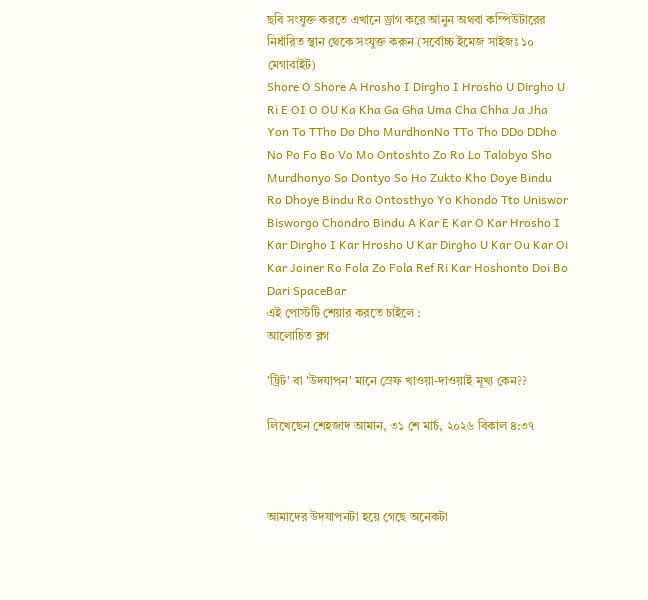ছবি সংযুক্ত করতে এখানে ড্রাগ করে আনুন অথবা কম্পিউটারের নির্ধারিত স্থান থেকে সংযুক্ত করুন (সর্বোচ্চ ইমেজ সাইজঃ ১০ মেগাবাইট)
Shore O Shore A Hrosho I Dirgho I Hrosho U Dirgho U Ri E OI O OU Ka Kha Ga Gha Uma Cha Chha Ja Jha Yon To TTho Do Dho MurdhonNo TTo Tho DDo DDho No Po Fo Bo Vo Mo Ontoshto Zo Ro Lo Talobyo Sho Murdhonyo So Dontyo So Ho Zukto Kho Doye Bindu Ro Dhoye Bindu Ro Ontosthyo Yo Khondo Tto Uniswor Bisworgo Chondro Bindu A Kar E Kar O Kar Hrosho I Kar Dirgho I Kar Hrosho U Kar Dirgho U Kar Ou Kar Oi Kar Joiner Ro Fola Zo Fola Ref Ri Kar Hoshonto Doi Bo Dari SpaceBar
এই পোস্টটি শেয়ার করতে চাইলে :
আলোচিত ব্লগ

'ট্রিট' বা 'উদযাপন' মানে স্রেফ খাওয়া-দাওয়াই মূখ্য কেন??

লিখেছেন শেহজাদ আমান, ৩১ শে মার্চ, ২০২৬ বিকাল ৪:৩৭



আমাদের উদযাপনটা হয়ে গেছে অনেকটা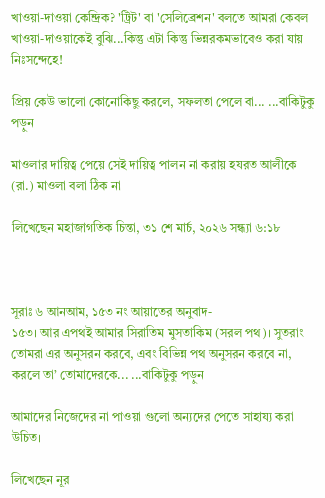খাওয়া-দাওয়া কেন্দ্রিক? 'ট্রিট' বা 'সেলিব্রেশন' বলতে আমরা কেবল খাওয়া-দাওয়াকেই বুঝি...কিন্তু এটা কিন্তু ভিন্নরকমভাবেও করা যায় নিঃসন্দেহে!

প্রিয় কেউ ভালো কোনোকিছু করলে, সফলতা পেলে বা... ...বাকিটুকু পড়ুন

মাওলার দায়িত্ব পেয়ে সেই দায়িত্ব পালন না করায় হযরত আলীকে (রা.) মাওলা বলা ঠিক না

লিখেছেন মহাজাগতিক চিন্তা, ৩১ শে মার্চ, ২০২৬ সন্ধ্যা ৬:১৮



সূরাঃ ৬ আনআম, ১৫৩ নং আয়াতের অনুবাদ-
১৫৩। আর এপথই আমার সিরাতিম মুসতাকিম (সরল পথ)। সুতরাং তোমরা এর অনুসরন করবে, এবং বিভিন্ন পথ অনুসরন করবে না, করলে তা’ তোমাদেরকে... ...বাকিটুকু পড়ুন

আমাদের নিজেদের না পাওয়া গুলো অন্যদের পেতে সাহায্য করা উচিত।

লিখেছেন নূর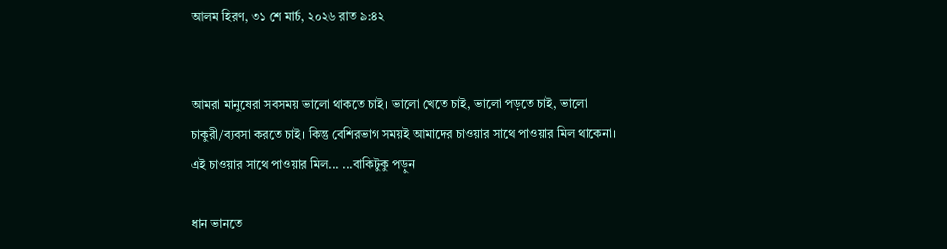আলম হিরণ, ৩১ শে মার্চ, ২০২৬ রাত ৯:৪২


আমরা মানুষেরা সবসময় ভালো থাকতে চাই। ভালো খেতে চাই, ভালো পড়তে চাই, ভালো চাকুরী/ব্যবসা করতে চাই। কিন্তু বেশিরভাগ সময়ই আমাদের চাওয়ার সাথে পাওয়ার মিল থাকেনা। এই চাওয়ার সাথে পাওয়ার মিল... ...বাকিটুকু পড়ুন

ধান ভানতে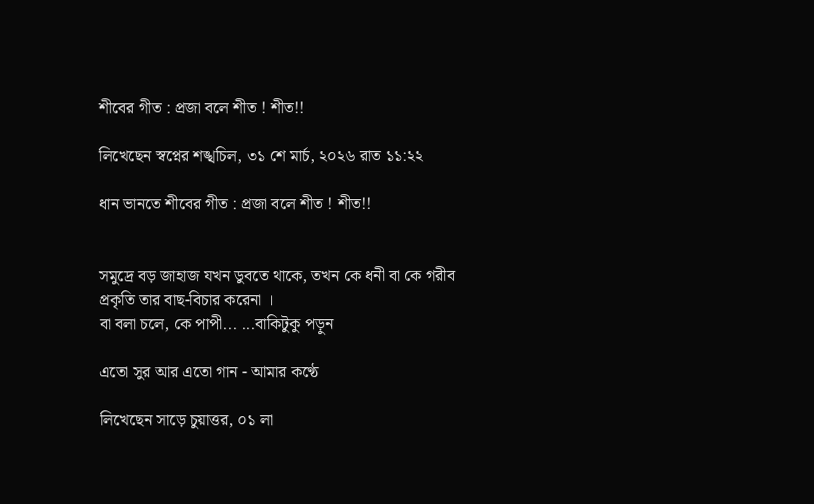শীবের গীত : প্রজা বলে শীত ! শীত!!

লিখেছেন স্বপ্নের শঙ্খচিল, ৩১ শে মার্চ, ২০২৬ রাত ১১:২২

ধান ভানতে শীবের গীত : প্রজা বলে শীত ! শীত!!


সমুদ্রে বড় জাহাজ যখন ডুবতে থাকে, তখন কে ধনী বা কে গরীব প্রকৃতি তার বাছ-বিচার করেনা ।
বা বলা চলে, কে পাপী... ...বাকিটুকু পড়ুন

এতো সুর আর এতো গান - আমার কণ্ঠে

লিখেছেন সাড়ে চুয়াত্তর, ০১ লা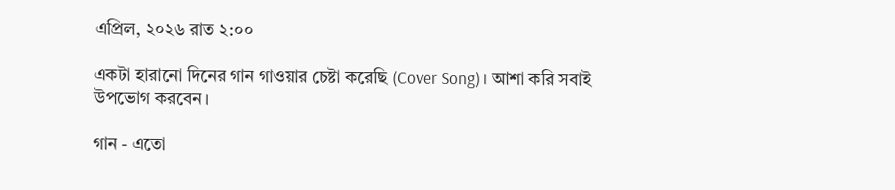এপ্রিল, ২০২৬ রাত ২:০০

একটা হারানো দিনের গান গাওয়ার চেষ্টা করেছি (Cover Song)। আশা করি সবাই উপভোগ করবেন।

গান - এতো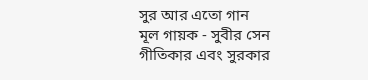সুর আর এতো গান
মূল গায়ক - সুবীর সেন
গীতিকার এবং সুরকার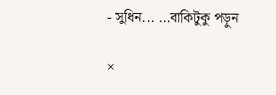- সুধিন... ...বাকিটুকু পড়ুন

×